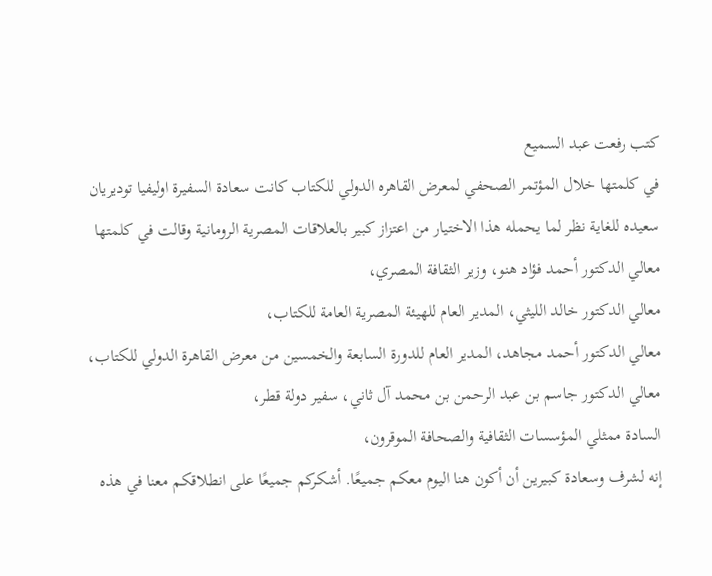كتب رفعت عبد السميع
في كلمتها خلال المؤتمر الصحفي لمعرض القاهره الدولي للكتاب كانت سعادة السفيرة اوليفيا توديريان
سعيده للغاية نظر لما يحمله هذا الاختيار من اعتزاز كبير بالعلاقات المصرية الرومانية وقالت في كلمتها
معالي الدكتور أحمد فؤاد هنو، وزير الثقافة المصري،
معالي الدكتور خالد الليثي، المدير العام للهيئة المصرية العامة للكتاب،
معالي الدكتور أحمد مجاهد، المدير العام للدورة السابعة والخمسين من معرض القاهرة الدولي للكتاب،
معالي الدكتور جاسم بن عبد الرحمن بن محمد آل ثاني، سفير دولة قطر،
السادة ممثلي المؤسسات الثقافية والصحافة الموقرون،
إنه لشرف وسعادة كبيرين أن أكون هنا اليوم معكم جميعًا. أشكركم جميعًا على انطلاقكم معنا في هذه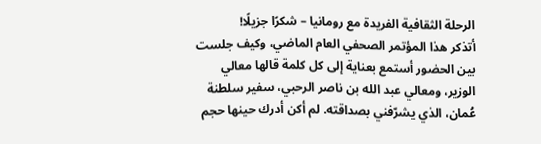الرحلة الثقافية الفريدة مع رومانيا – شكرًا جزيلًا!
أتذكر هذا المؤتمر الصحفي العام الماضي، وكيف جلست بين الحضور أستمع بعناية إلى كل كلمة قالها معالي الوزير، ومعالي عبد الله بن ناصر الرحبي، سفير سلطنة عُمان، الذي يشرّفني بصداقته. لم أكن أدرك حينها حجم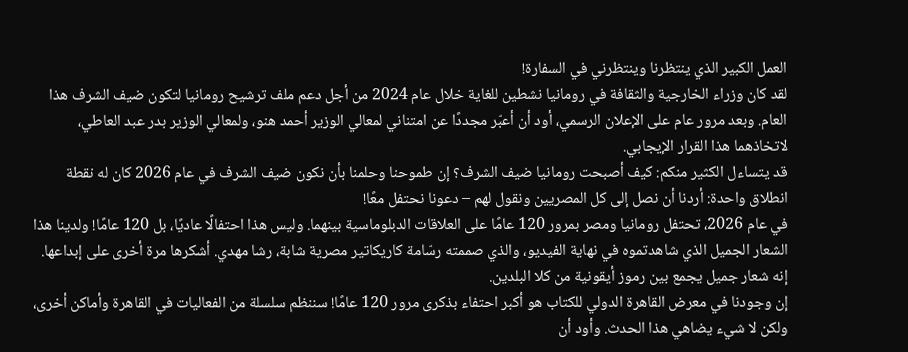العمل الكبير الذي ينتظرنا وينتظرني في السفارة!
لقد كان وزراء الخارجية والثقافة في رومانيا نشطين للغاية خلال عام 2024 من أجل دعم ملف ترشيح رومانيا لتكون ضيف الشرف هذا العام. وبعد مرور عام على الإعلان الرسمي، أود أن أعبّر مجددًا عن امتناني لمعالي الوزير أحمد هنو، ولمعالي الوزير بدر عبد العاطي، لاتخاذهما هذا القرار الإيجابي.
قد يتساءل الكثير منكم: كيف أصبحت رومانيا ضيف الشرف؟ إن طموحنا وحلمنا بأن نكون ضيف الشرف في عام 2026 كان له نقطة انطلاق واحدة: أردنا أن نصل إلى كل المصريين ونقول لهم – دعونا نحتفل معًا!
في عام 2026، تحتفل رومانيا ومصر بمرور 120 عامًا على العلاقات الدبلوماسية بينهما. وليس هذا احتفالًا عاديًا، بل 120 عامًا! ولدينا هذا الشعار الجميل الذي شاهدتموه في نهاية الفيديو، والذي صممته رسّامة كاريكاتير مصرية شابة، رشا مهدي. أشكرها مرة أخرى على إبداعها. إنه شعار جميل يجمع بين رموز أيقونية من كلا البلدين.
إن وجودنا في معرض القاهرة الدولي للكتاب هو أكبر احتفاء بذكرى مرور 120 عامًا! سننظم سلسلة من الفعاليات في القاهرة وأماكن أخرى، ولكن لا شيء يضاهي هذا الحدث. وأود أن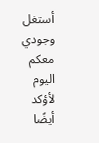أستغل وجودي معكم اليوم لأؤكد أيضًا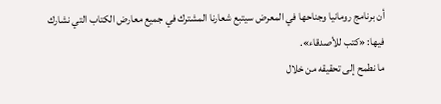أن برنامج رومانيا وجناحها في المعرض سيتبع شعارنا المشترك في جميع معارض الكتاب التي نشارك فيها: «كتب للأصدقاء».
ما نطمح إلى تحقيقه من خلال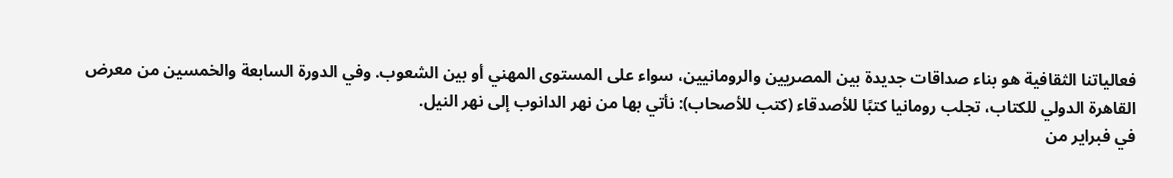فعالياتنا الثقافية هو بناء صداقات جديدة بين المصريين والرومانيين، سواء على المستوى المهني أو بين الشعوب. وفي الدورة السابعة والخمسين من معرض القاهرة الدولي للكتاب، تجلب رومانيا كتبًا للأصدقاء (كتب للأصحاب): نأتي بها من نهر الدانوب إلى نهر النيل.
في فبراير من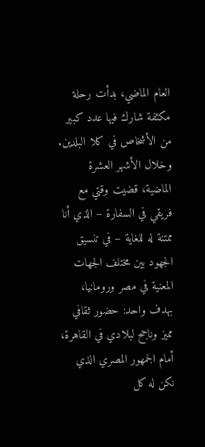العام الماضي، بدأت رحلة مكثفة شارك فيها عدد كبير من الأشخاص في كلا البلدين. وخلال الأشهر العشرة الماضية، قضيت وقتي مع فريقي في السفارة – الذي أنا ممتنة له للغاية – في تنسيق الجهود بين مختلف الجهات المعنية في مصر ورومانيا، بهدف واحد: حضور ثقافي مميز وناجح لبلادي في القاهرة، أمام الجمهور المصري الذي نكن له كل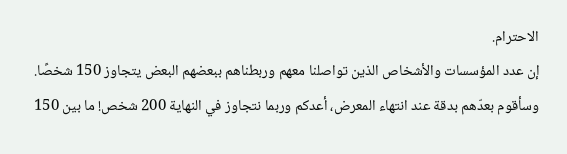الاحترام.
إن عدد المؤسسات والأشخاص الذين تواصلنا معهم وربطناهم ببعضهم البعض يتجاوز 150 شخصًا. وسأقوم بعدّهم بدقة عند انتهاء المعرض، أعدكم وربما نتجاوز في النهاية 200 شخص! ما بين 150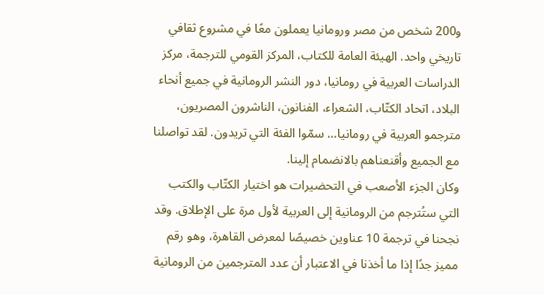و200 شخص من مصر ورومانيا يعملون معًا في مشروع ثقافي تاريخي واحد. الهيئة العامة للكتاب، المركز القومي للترجمة، مركز الدراسات العربية في رومانيا، دور النشر الرومانية في جميع أنحاء البلاد، اتحاد الكتّاب، الشعراء، الفنانون، الناشرون المصريون، مترجمو العربية في رومانيا… سمّوا الفئة التي تريدون. لقد تواصلنا مع الجميع وأقنعناهم بالانضمام إلينا.
وكان الجزء الأصعب في التحضيرات هو اختيار الكتّاب والكتب التي ستُترجم من الرومانية إلى العربية لأول مرة على الإطلاق. وقد نجحنا في ترجمة 10 عناوين خصيصًا لمعرض القاهرة، وهو رقم مميز جدًا إذا ما أخذنا في الاعتبار أن عدد المترجمين من الرومانية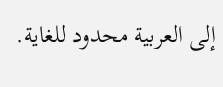إلى العربية محدود للغاية.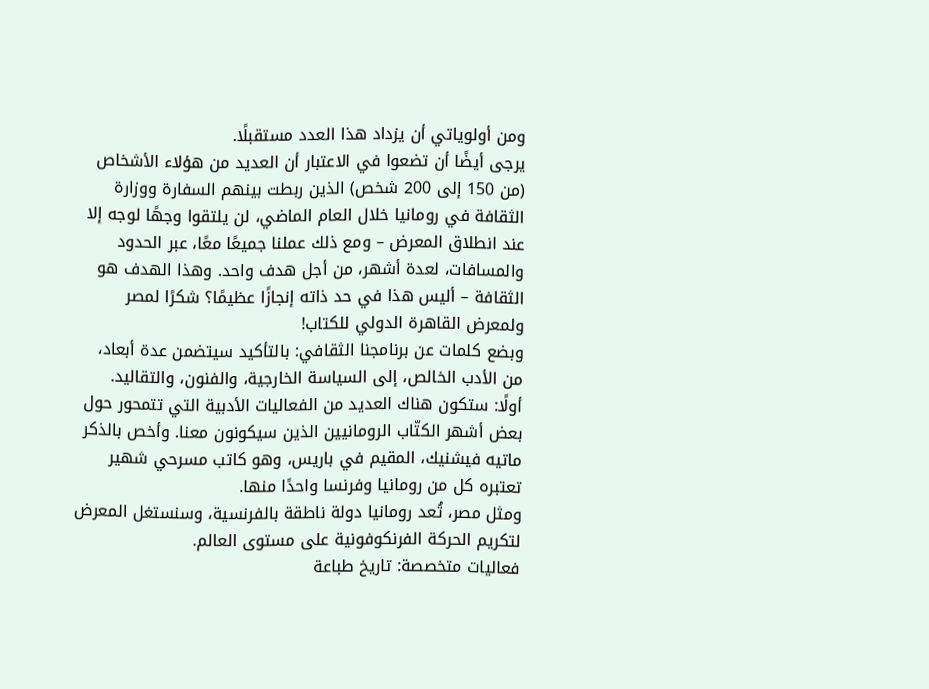ومن أولوياتي أن يزداد هذا العدد مستقبلًا.
يرجى أيضًا أن تضعوا في الاعتبار أن العديد من هؤلاء الأشخاص (من 150 إلى 200 شخص) الذين ربطت بينهم السفارة ووزارة الثقافة في رومانيا خلال العام الماضي، لن يلتقوا وجهًا لوجه إلا عند انطلاق المعرض – ومع ذلك عملنا جميعًا معًا، عبر الحدود والمسافات، لعدة أشهر، من أجل هدف واحد. وهذا الهدف هو الثقافة – أليس هذا في حد ذاته إنجازًا عظيمًا؟ شكرًا لمصر ولمعرض القاهرة الدولي للكتاب!
وبضع كلمات عن برنامجنا الثقافي: بالتأكيد سيتضمن عدة أبعاد، من الأدب الخالص، إلى السياسة الخارجية، والفنون، والتقاليد.
أولًا: ستكون هناك العديد من الفعاليات الأدبية التي تتمحور حول بعض أشهر الكتّاب الرومانيين الذين سيكونون معنا. وأخص بالذكر ماتيه فيشنيك، المقيم في باريس، وهو كاتب مسرحي شهير تعتبره كل من رومانيا وفرنسا واحدًا منها.
ومثل مصر، تُعد رومانيا دولة ناطقة بالفرنسية، وسنستغل المعرض لتكريم الحركة الفرنكوفونية على مستوى العالم.
فعاليات متخصصة: تاريخ طباعة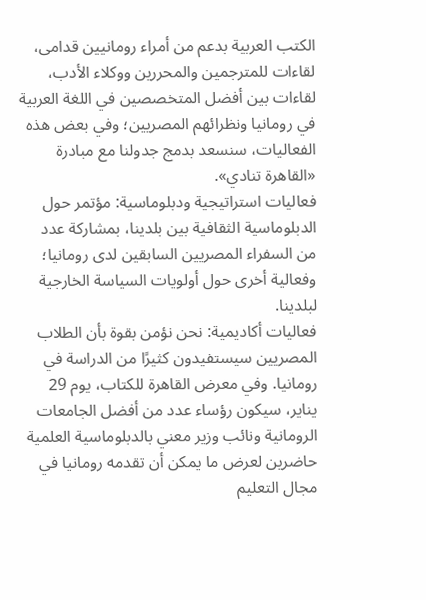الكتب العربية بدعم من أمراء رومانيين قدامى، لقاءات للمترجمين والمحررين ووكلاء الأدب، لقاءات بين أفضل المتخصصين في اللغة العربية في رومانيا ونظرائهم المصريين؛ وفي بعض هذه الفعاليات، سنسعد بدمج جدولنا مع مبادرة «القاهرة تنادي».
فعاليات استراتيجية ودبلوماسية: مؤتمر حول الدبلوماسية الثقافية بين بلدينا، بمشاركة عدد من السفراء المصريين السابقين لدى رومانيا؛ وفعالية أخرى حول أولويات السياسة الخارجية لبلدينا.
فعاليات أكاديمية: نحن نؤمن بقوة بأن الطلاب المصريين سيستفيدون كثيرًا من الدراسة في رومانيا. وفي معرض القاهرة للكتاب، يوم 29 يناير، سيكون رؤساء عدد من أفضل الجامعات الرومانية ونائب وزير معني بالدبلوماسية العلمية حاضرين لعرض ما يمكن أن تقدمه رومانيا في مجال التعليم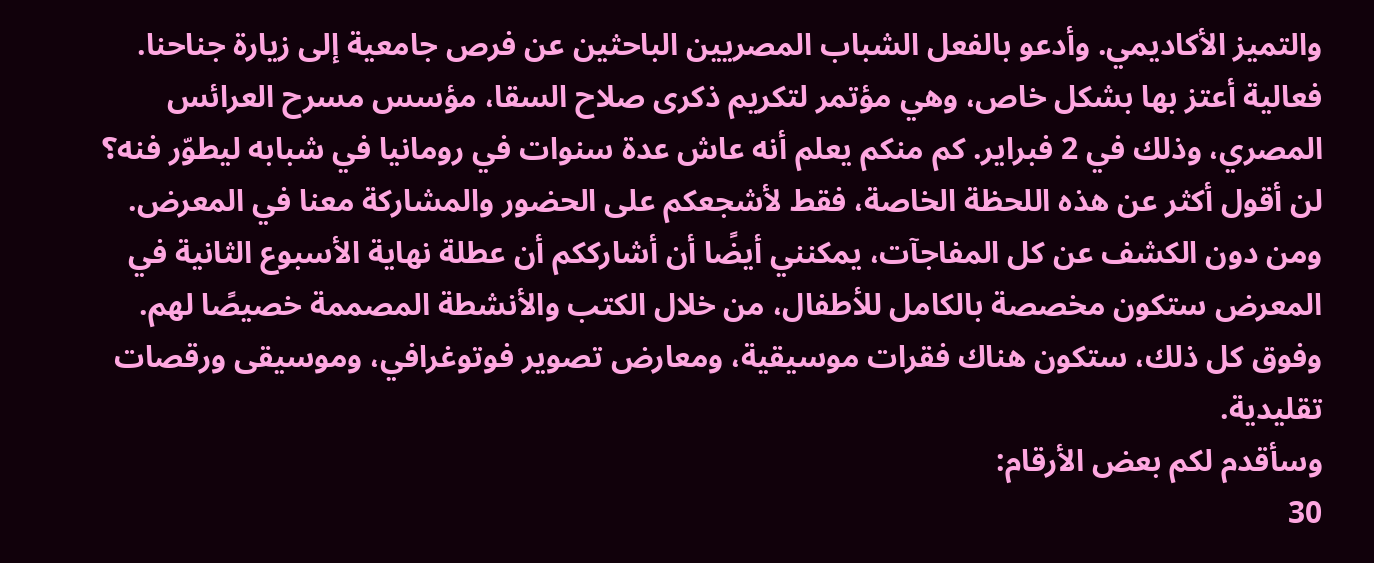والتميز الأكاديمي. وأدعو بالفعل الشباب المصريين الباحثين عن فرص جامعية إلى زيارة جناحنا.
فعالية أعتز بها بشكل خاص، وهي مؤتمر لتكريم ذكرى صلاح السقا، مؤسس مسرح العرائس المصري، وذلك في 2 فبراير. كم منكم يعلم أنه عاش عدة سنوات في رومانيا في شبابه ليطوّر فنه؟ لن أقول أكثر عن هذه اللحظة الخاصة، فقط لأشجعكم على الحضور والمشاركة معنا في المعرض.
ومن دون الكشف عن كل المفاجآت، يمكنني أيضًا أن أشارككم أن عطلة نهاية الأسبوع الثانية في المعرض ستكون مخصصة بالكامل للأطفال، من خلال الكتب والأنشطة المصممة خصيصًا لهم.
وفوق كل ذلك، ستكون هناك فقرات موسيقية، ومعارض تصوير فوتوغرافي، وموسيقى ورقصات تقليدية.
وسأقدم لكم بعض الأرقام:
30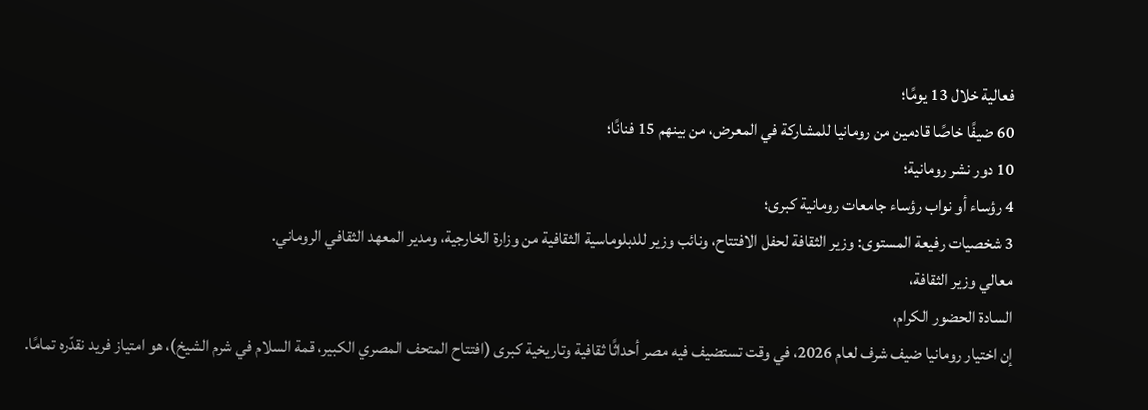فعالية خلال 13 يومًا؛
60 ضيفًا خاصًا قادمين من رومانيا للمشاركة في المعرض، من بينهم 15 فنانًا؛
10 دور نشر رومانية؛
4 رؤساء أو نواب رؤساء جامعات رومانية كبرى؛
3 شخصيات رفيعة المستوى: وزير الثقافة لحفل الافتتاح، ونائب وزير للدبلوماسية الثقافية من وزارة الخارجية، ومدير المعهد الثقافي الروماني.
معالي وزير الثقافة،
السادة الحضور الكرام،
إن اختيار رومانيا ضيف شرف لعام 2026، في وقت تستضيف فيه مصر أحداثًا ثقافية وتاريخية كبرى (افتتاح المتحف المصري الكبير، قمة السلام في شرم الشيخ)، هو امتياز فريد نقدّره تمامًا.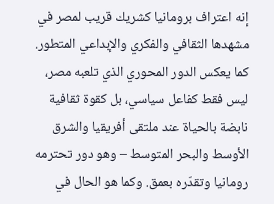إنه اعتراف برومانيا كشريك قريب لمصر في مشهدها الثقافي والفكري والإبداعي المتطور. كما يعكس الدور المحوري الذي تلعبه مصر، ليس فقط كفاعل سياسي، بل كقوة ثقافية نابضة بالحياة عند ملتقى أفريقيا والشرق الأوسط والبحر المتوسط – وهو دور تحترمه رومانيا وتقدّره بعمق. وكما هو الحال في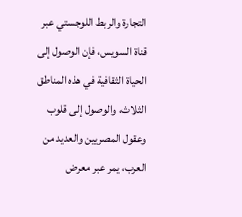التجارة والربط اللوجستي عبر قناة السويس، فإن الوصول إلى الحياة الثقافية في هذه المناطق الثلاث، والوصول إلى قلوب وعقول المصريين والعديد من العرب، يمر عبر معرض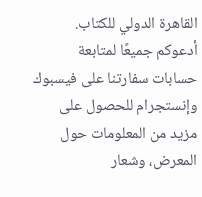القاهرة الدولي للكتاب.
أدعوكم جميعًا لمتابعة حسابات سفارتنا على فيسبوك وإنستجرام للحصول على مزيد من المعلومات حول المعرض، وشعار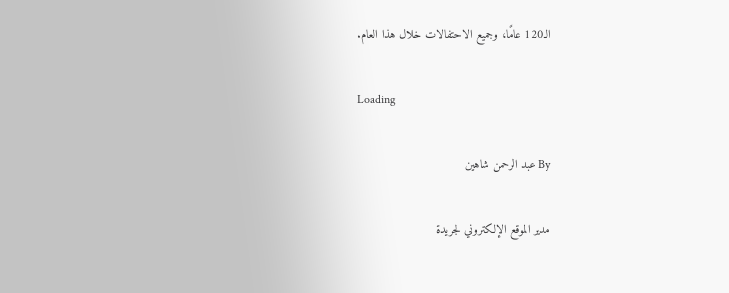الـ120 عامًا، وجميع الاحتفالات خلال هذا العام.

Loading

By عبد الرحمن شاهين

مدير الموقع الإلكتروني لجريدة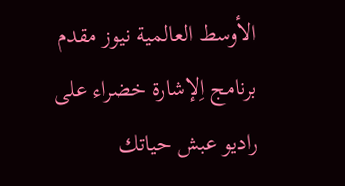الأوسط العالمية نيوز مقدم برنامج اِلإشارة خضراء على راديو عبش حياتك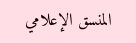المنسق الإعلامي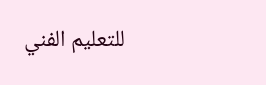للتعليم الفني